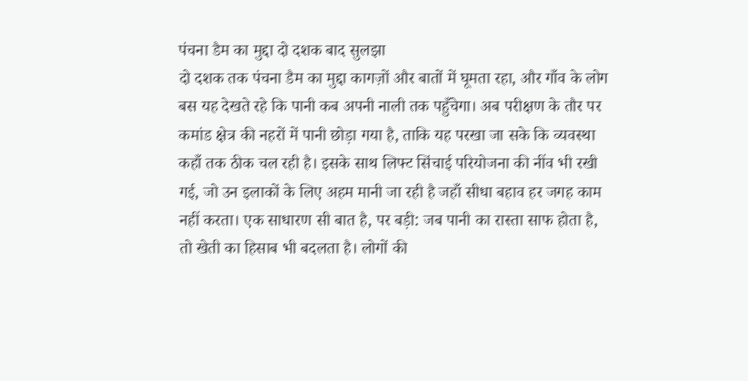पंचना डैम का मुद्दा दो दशक बाद सुलझा
दो दशक तक पंचना डैम का मुद्दा कागज़ों और बातों में घूमता रहा, और गाँव के लोग बस यह देखते रहे कि पानी कब अपनी नाली तक पहुँचेगा। अब परीक्षण के तौर पर कमांड क्षेत्र की नहरों में पानी छोड़ा गया है, ताकि यह परखा जा सके कि व्यवस्था कहाँ तक ठीक चल रही है। इसके साथ लिफ्ट सिंचाई परियोजना की नींव भी रखी गई, जो उन इलाकों के लिए अहम मानी जा रही है जहाँ सीधा बहाव हर जगह काम नहीं करता। एक साधारण सी बात है, पर बड़ी: जब पानी का रास्ता साफ होता है, तो खेती का हिसाब भी बदलता है। लोगों की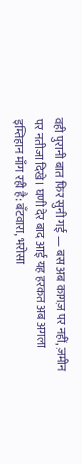वही पुरानी बात फिर सुनी गई — बस अब कागज़ पर नहीं, ज़मीन पर नतीजा दिखे। घणी देर बाद आई यह हरकत अब अगला इम्तिहान माँग रही है: बँटवारा, भरोसा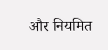और नियमित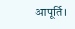आपूर्ति।